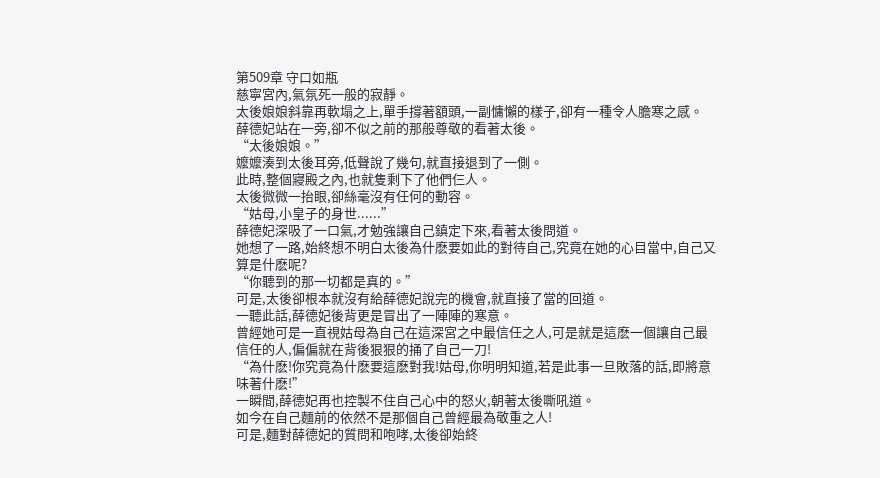第509章 守口如瓶
慈寧宮內,氣氛死一般的寂靜。
太後娘娘斜靠再軟塌之上,單手撐著額頭,一副慵懶的樣子,卻有一種令人膽寒之感。
薛德妃站在一旁,卻不似之前的那般尊敬的看著太後。
“太後娘娘。”
嬤嬤湊到太後耳旁,低聲說了幾句,就直接退到了一側。
此時,整個寢殿之內,也就隻剩下了他們仨人。
太後微微一抬眼,卻絲毫沒有任何的動容。
“姑母,小皇子的身世......”
薛德妃深吸了一口氣,才勉強讓自己鎮定下來,看著太後問道。
她想了一路,始終想不明白太後為什麽要如此的對待自己,究竟在她的心目當中,自己又算是什麽呢?
“你聽到的那一切都是真的。”
可是,太後卻根本就沒有給薛德妃說完的機會,就直接了當的回道。
一聽此話,薛德妃後背更是冒出了一陣陣的寒意。
曾經她可是一直視姑母為自己在這深宮之中最信任之人,可是就是這麽一個讓自己最信任的人,偏偏就在背後狠狠的捅了自己一刀!
“為什麽!你究竟為什麽要這麽對我!姑母,你明明知道,若是此事一旦敗落的話,即將意味著什麽!”
一瞬間,薛德妃再也控製不住自己心中的怒火,朝著太後嘶吼道。
如今在自己麵前的依然不是那個自己曾經最為敬重之人!
可是,麵對薛德妃的質問和咆哮,太後卻始終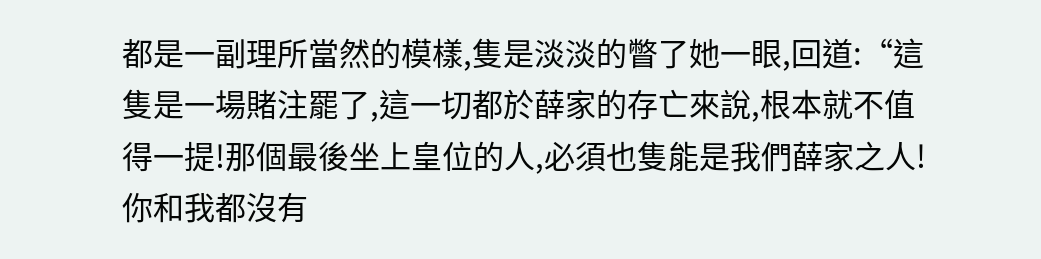都是一副理所當然的模樣,隻是淡淡的瞥了她一眼,回道:“這隻是一場賭注罷了,這一切都於薛家的存亡來說,根本就不值得一提!那個最後坐上皇位的人,必須也隻能是我們薛家之人!你和我都沒有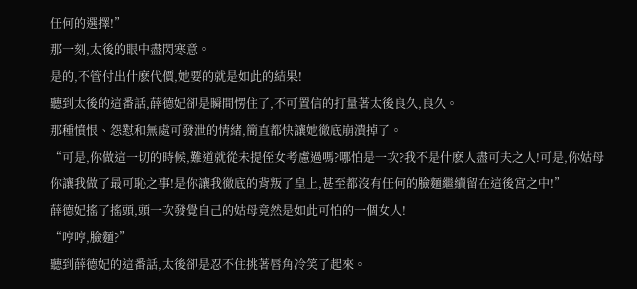任何的選擇!”
那一刻,太後的眼中盡閃寒意。
是的,不管付出什麽代價,她要的就是如此的結果!
聽到太後的這番話,薛德妃卻是瞬間愣住了,不可置信的打量著太後良久,良久。
那種憤恨、怨懟和無處可發泄的情緒,簡直都快讓她徹底崩潰掉了。
“可是,你做這一切的時候,難道就從未提侄女考慮過嗎?哪怕是一次?我不是什麽人盡可夫之人!可是,你姑母你讓我做了最可恥之事!是你讓我徹底的背叛了皇上,甚至都沒有任何的臉麵繼續留在這後宮之中!”
薛德妃搖了搖頭,頭一次發覺自己的姑母竟然是如此可怕的一個女人!
“哼哼,臉麵?”
聽到薛德妃的這番話,太後卻是忍不住挑著唇角冷笑了起來。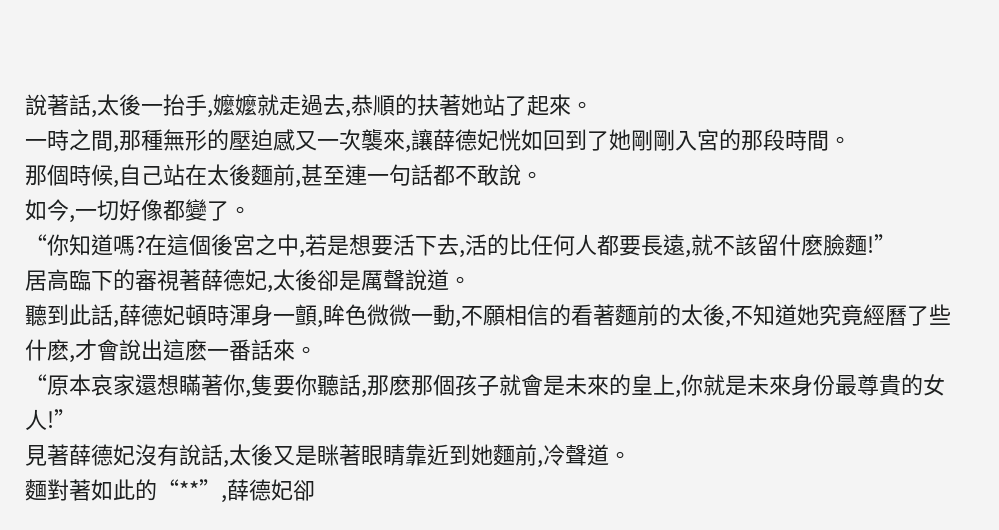說著話,太後一抬手,嬤嬤就走過去,恭順的扶著她站了起來。
一時之間,那種無形的壓迫感又一次襲來,讓薛德妃恍如回到了她剛剛入宮的那段時間。
那個時候,自己站在太後麵前,甚至連一句話都不敢說。
如今,一切好像都變了。
“你知道嗎?在這個後宮之中,若是想要活下去,活的比任何人都要長遠,就不該留什麽臉麵!”
居高臨下的審視著薛德妃,太後卻是厲聲說道。
聽到此話,薛德妃頓時渾身一顫,眸色微微一動,不願相信的看著麵前的太後,不知道她究竟經曆了些什麽,才會說出這麽一番話來。
“原本哀家還想瞞著你,隻要你聽話,那麽那個孩子就會是未來的皇上,你就是未來身份最尊貴的女人!”
見著薛德妃沒有說話,太後又是眯著眼睛靠近到她麵前,冷聲道。
麵對著如此的“**”,薛德妃卻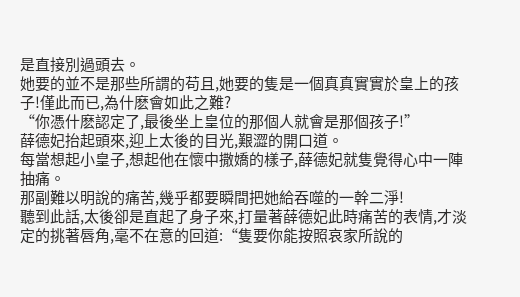是直接別過頭去。
她要的並不是那些所謂的苟且,她要的隻是一個真真實實於皇上的孩子!僅此而已,為什麽會如此之難?
“你憑什麽認定了,最後坐上皇位的那個人就會是那個孩子!”
薛德妃抬起頭來,迎上太後的目光,艱澀的開口道。
每當想起小皇子,想起他在懷中撒嬌的樣子,薛德妃就隻覺得心中一陣抽痛。
那副難以明說的痛苦,幾乎都要瞬間把她給吞噬的一幹二淨!
聽到此話,太後卻是直起了身子來,打量著薛德妃此時痛苦的表情,才淡定的挑著唇角,毫不在意的回道:“隻要你能按照哀家所說的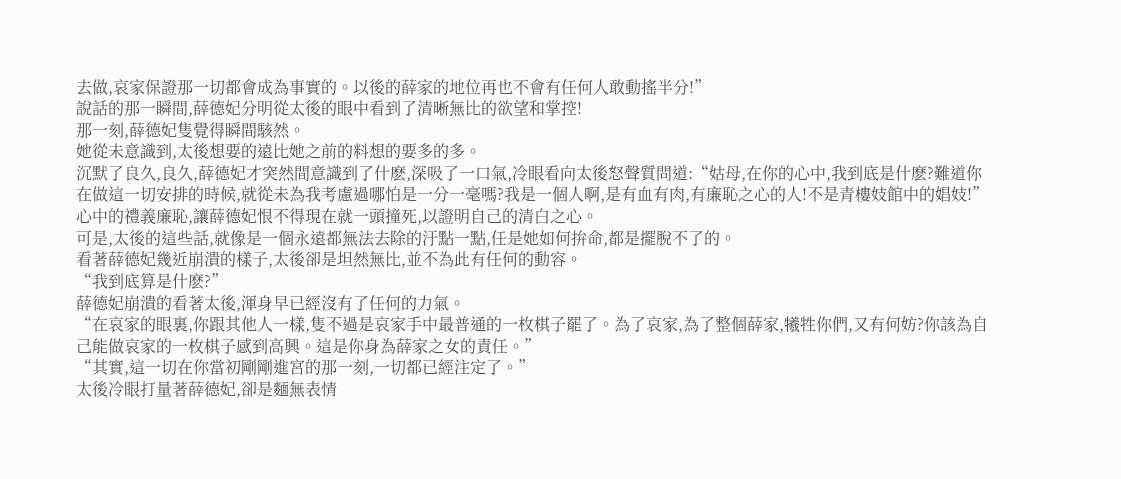去做,哀家保證那一切都會成為事實的。以後的薛家的地位再也不會有任何人敢動搖半分!”
說話的那一瞬間,薛德妃分明從太後的眼中看到了清晰無比的欲望和掌控!
那一刻,薛德妃隻覺得瞬間駭然。
她從未意識到,太後想要的遠比她之前的料想的要多的多。
沉默了良久,良久,薛德妃才突然間意識到了什麽,深吸了一口氣,冷眼看向太後怒聲質問道:“姑母,在你的心中,我到底是什麽?難道你在做這一切安排的時候,就從未為我考慮過哪怕是一分一毫嗎?我是一個人啊,是有血有肉,有廉恥之心的人!不是青樓妓館中的娼妓!”
心中的禮義廉恥,讓薛德妃恨不得現在就一頭撞死,以證明自己的清白之心。
可是,太後的這些話,就像是一個永遠都無法去除的汙點一點,任是她如何拚命,都是擺脫不了的。
看著薛德妃幾近崩潰的樣子,太後卻是坦然無比,並不為此有任何的動容。
“我到底算是什麽?”
薛德妃崩潰的看著太後,渾身早已經沒有了任何的力氣。
“在哀家的眼裏,你跟其他人一樣,隻不過是哀家手中最普通的一枚棋子罷了。為了哀家,為了整個薛家,犧牲你們,又有何妨?你該為自己能做哀家的一枚棋子感到高興。這是你身為薛家之女的責任。”
“其實,這一切在你當初剛剛進宮的那一刻,一切都已經注定了。”
太後冷眼打量著薛德妃,卻是麵無表情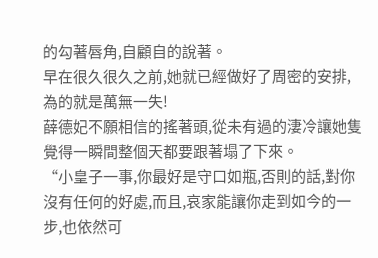的勾著唇角,自顧自的說著。
早在很久很久之前,她就已經做好了周密的安排,為的就是萬無一失!
薛德妃不願相信的搖著頭,從未有過的淒冷讓她隻覺得一瞬間整個天都要跟著塌了下來。
“小皇子一事,你最好是守口如瓶,否則的話,對你沒有任何的好處,而且,哀家能讓你走到如今的一步,也依然可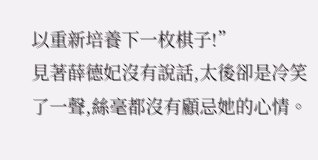以重新培養下一枚棋子!”
見著薛德妃沒有說話,太後卻是冷笑了一聲,絲毫都沒有顧忌她的心情。